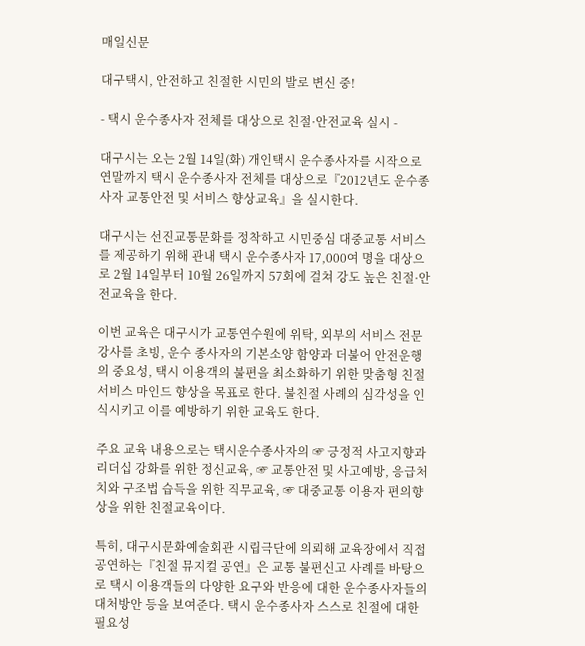매일신문

대구택시, 안전하고 친절한 시민의 발로 변신 중!

- 택시 운수종사자 전체를 대상으로 친절·안전교육 실시 -

대구시는 오는 2월 14일(화) 개인택시 운수종사자를 시작으로 연말까지 택시 운수종사자 전체를 대상으로『2012년도 운수종사자 교통안전 및 서비스 향상교육』을 실시한다.

대구시는 선진교통문화를 정착하고 시민중심 대중교통 서비스를 제공하기 위해 관내 택시 운수종사자 17,000여 명을 대상으로 2월 14일부터 10월 26일까지 57회에 걸쳐 강도 높은 친절·안전교육을 한다.

이번 교육은 대구시가 교통연수원에 위탁, 외부의 서비스 전문 강사를 초빙, 운수 종사자의 기본소양 함양과 더불어 안전운행의 중요성, 택시 이용객의 불편을 최소화하기 위한 맞춤형 친절서비스 마인드 향상을 목표로 한다. 불친절 사례의 심각성을 인식시키고 이를 예방하기 위한 교육도 한다.

주요 교육 내용으로는 택시운수종사자의 ☞ 긍정적 사고지향과 리더십 강화를 위한 정신교육, ☞ 교통안전 및 사고예방, 응급처치와 구조법 습득을 위한 직무교육, ☞ 대중교통 이용자 편의향상을 위한 친절교육이다.

특히, 대구시문화예술회관 시립극단에 의뢰해 교육장에서 직접 공연하는『친절 뮤지컬 공연』은 교통 불편신고 사례를 바탕으로 택시 이용객들의 다양한 요구와 반응에 대한 운수종사자들의 대처방안 등을 보여준다. 택시 운수종사자 스스로 친절에 대한 필요성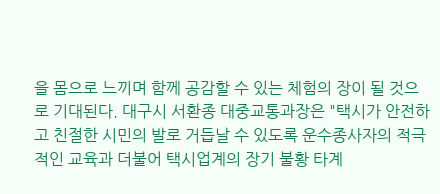을 몸으로 느끼며 함께 공감할 수 있는 체험의 장이 될 것으로 기대된다. 대구시 서환종 대중교통과장은 "택시가 안전하고 친절한 시민의 발로 거듭날 수 있도록 운수종사자의 적극적인 교육과 더불어 택시업계의 장기 불황 타계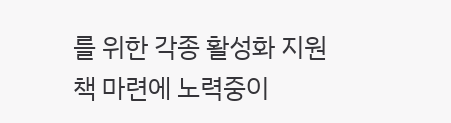를 위한 각종 활성화 지원책 마련에 노력중이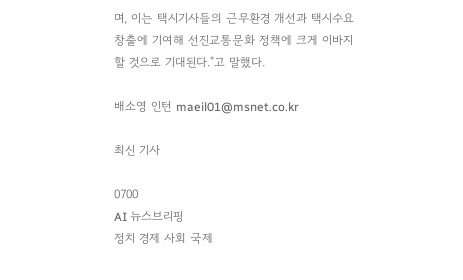며, 이는 택시기사들의 근무환경 개선과 택시수요 창출에 기여해 선진교통문화 정책에 크게 이바지 할 것으로 기대된다."고 말했다.

배소영 인턴 maeil01@msnet.co.kr

최신 기사

0700
AI 뉴스브리핑
정치 경제 사회 국제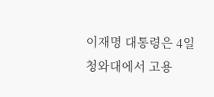이재명 대통령은 4일 청와대에서 고용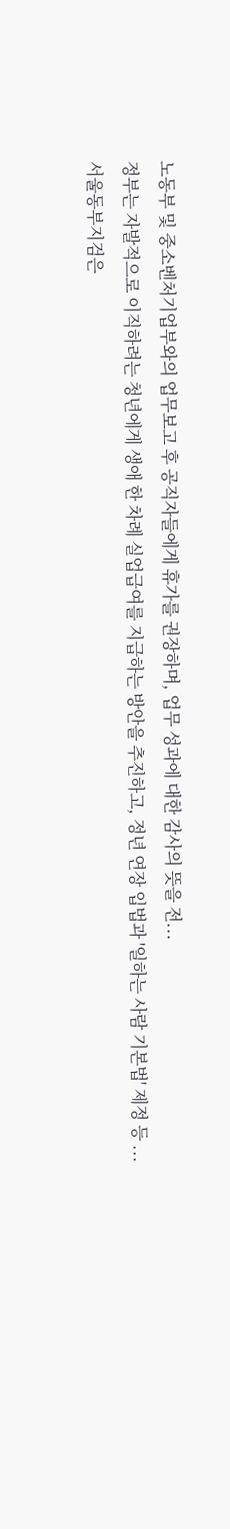노동부 및 중소벤처기업부와의 업무보고 후 공직자들에게 휴가를 권장하며, 업무 성과에 대한 감사의 뜻을 전...
정부는 자발적으로 이직하려는 청년에게 생애 한 차례 실업급여를 지급하는 방안을 추진하고, 정년 연장 입법과 '일하는 사람 기본법' 제정 등 ...
서울동부지검은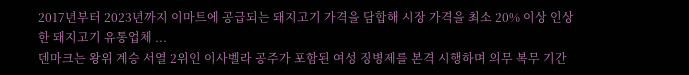2017년부터 2023년까지 이마트에 공급되는 돼지고기 가격을 담합해 시장 가격을 최소 20% 이상 인상한 돼지고기 유통업체 ...
덴마크는 왕위 계승 서열 2위인 이사벨라 공주가 포함된 여성 징병제를 본격 시행하며 의무 복무 기간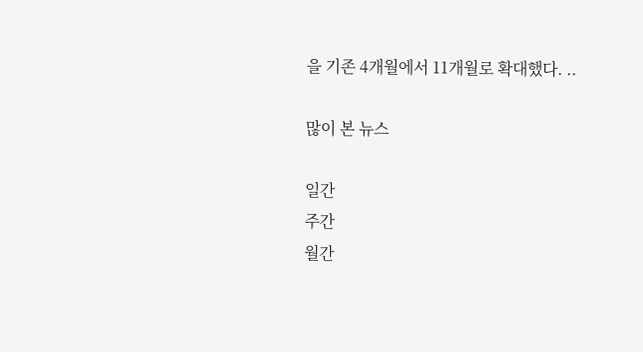을 기존 4개월에서 11개월로 확대했다. ..

많이 본 뉴스

일간
주간
월간